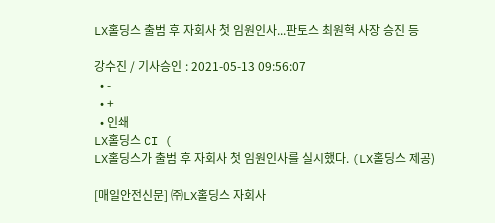LX홀딩스 출범 후 자회사 첫 임원인사...판토스 최원혁 사장 승진 등

강수진 / 기사승인 : 2021-05-13 09:56:07
  • -
  • +
  • 인쇄
LX홀딩스 CI (
LX홀딩스가 출범 후 자회사 첫 임원인사를 실시했다. (LX홀딩스 제공)

[매일안전신문] ㈜LX홀딩스 자회사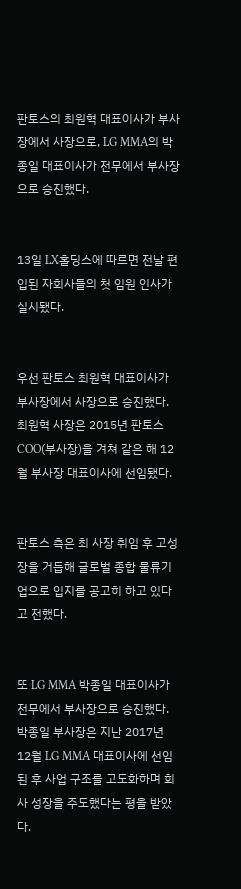판토스의 최원혁 대표이사가 부사장에서 사장으로, LG MMA의 박종일 대표이사가 전무에서 부사장으로 승진했다.


13일 LX홀딩스에 따르면 전날 편입된 자회사들의 첫 임원 인사가 실시됐다.


우선 판토스 최원혁 대표이사가 부사장에서 사장으로 승진했다. 최원혁 사장은 2015년 판토스 COO(부사장)을 겨쳐 같은 해 12월 부사장 대표이사에 선임됐다.


판토스 측은 최 사장 취임 후 고성장을 거듭해 글로벌 종합 물류기업으로 입지를 공고히 하고 있다고 전했다.


또 LG MMA 박종일 대표이사가 전무에서 부사장으로 승진했다. 박종일 부사장은 지난 2017년 12월 LG MMA 대표이사에 선임된 후 사업 구조를 고도화하며 회사 성장을 주도했다는 평을 받았다.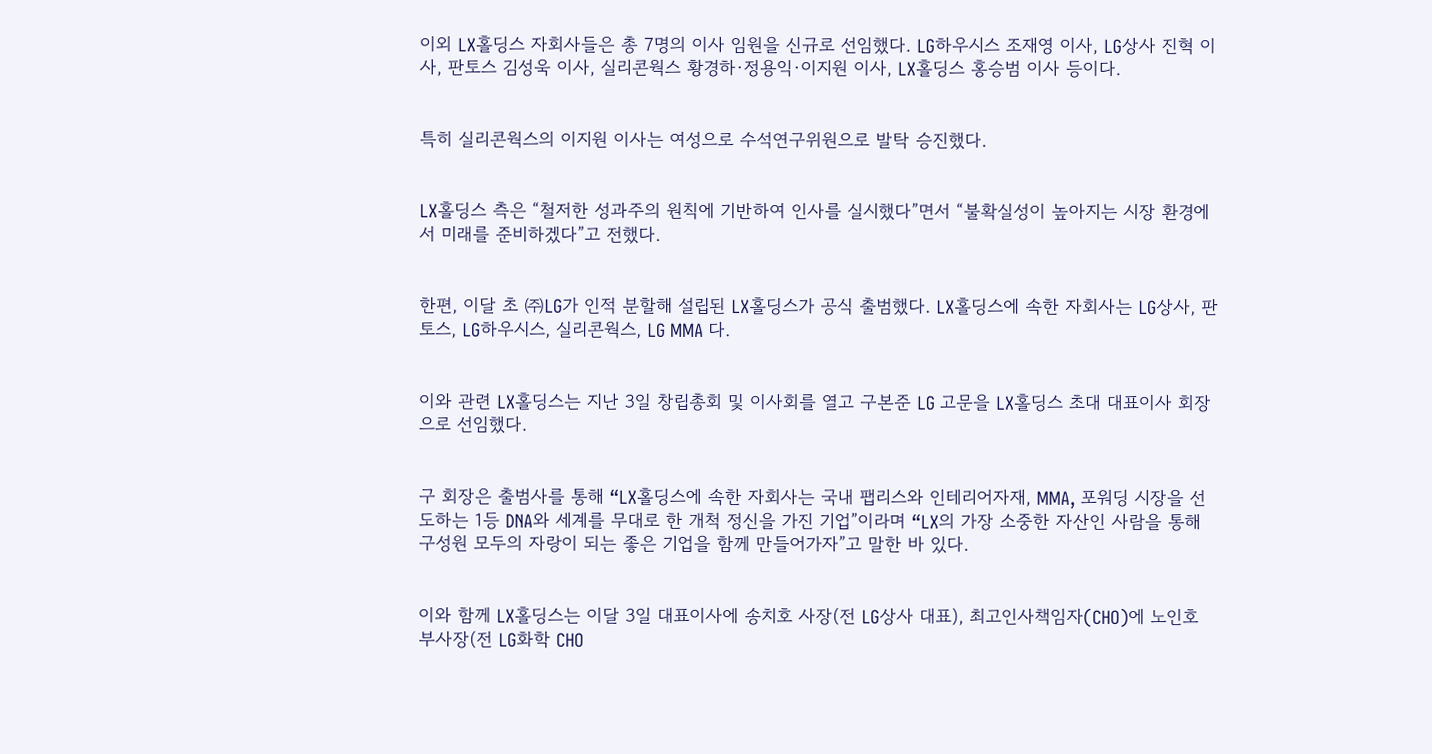이외 LX홀딩스 자회사들은 총 7명의 이사 임원을 신규로 선임했다. LG하우시스 조재영 이사, LG상사 진혁 이사, 판토스 김성욱 이사, 실리콘웍스 황경하·정용익·이지원 이사, LX홀딩스 홍승범 이사 등이다.


특히 실리콘웍스의 이지원 이사는 여성으로 수석연구위원으로 발탁 승진했다.


LX홀딩스 측은 “철저한 성과주의 원칙에 기반하여 인사를 실시했다”면서 “불확실성이 높아지는 시장 환경에서 미래를 준비하겠다”고 전했다.


한편, 이달 초 ㈜LG가 인적 분할해 설립된 LX홀딩스가 공식 출범했다. LX홀딩스에 속한 자회사는 LG상사, 판토스, LG하우시스, 실리콘웍스, LG MMA 다.


이와 관련 LX홀딩스는 지난 3일 창립총회 및 이사회를 열고 구본준 LG 고문을 LX홀딩스 초대 대표이사 회장으로 선임했다.


구 회장은 출범사를 통해 “LX홀딩스에 속한 자회사는 국내 팹리스와 인테리어자재, MMA, 포워딩 시장을 선도하는 1등 DNA와 세계를 무대로 한 개척 정신을 가진 기업”이라며 “LX의 가장 소중한 자산인 사람을 통해 구성원 모두의 자랑이 되는 좋은 기업을 함께 만들어가자”고 말한 바 있다.


이와 함께 LX홀딩스는 이달 3일 대표이사에 송치호 사장(전 LG상사 대표), 최고인사책임자(CHO)에 노인호 부사장(전 LG화학 CHO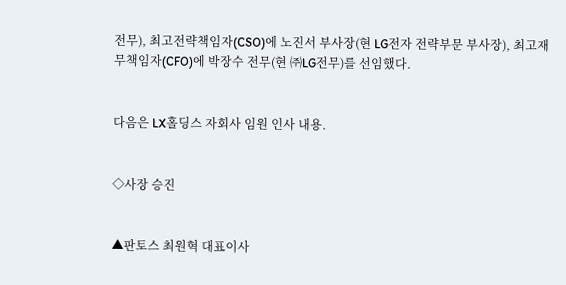전무), 최고전략책임자(CSO)에 노진서 부사장(현 LG전자 전략부문 부사장), 최고재무책임자(CFO)에 박장수 전무(현 ㈜LG전무)를 선임했다.


다음은 LX홀딩스 자회사 임원 인사 내용.


◇사장 승진


▲판토스 최원혁 대표이사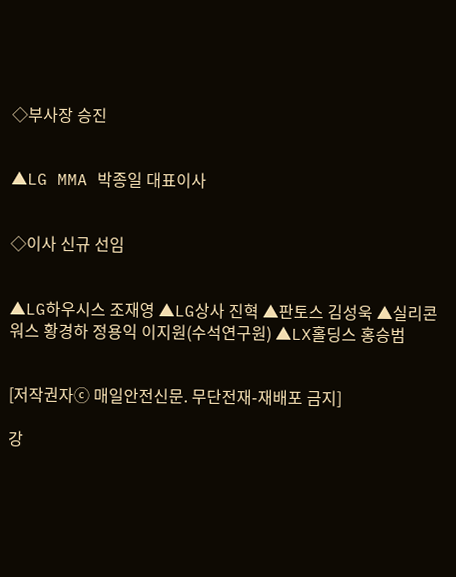◇부사장 승진


▲LG MMA 박종일 대표이사


◇이사 신규 선임


▲LG하우시스 조재영 ▲LG상사 진혁 ▲판토스 김성욱 ▲실리콘워스 황경하 정용익 이지원(수석연구원) ▲LX홀딩스 홍승범


[저작권자ⓒ 매일안전신문. 무단전재-재배포 금지]

강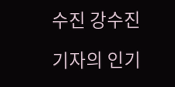수진 강수진

기자의 인기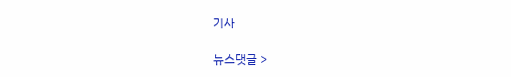기사

뉴스댓글 >